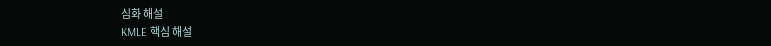심화 해설
KMLE 핵심 해설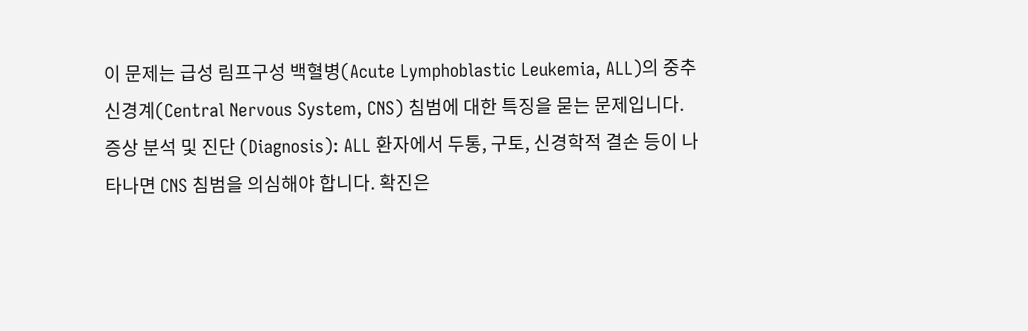이 문제는 급성 림프구성 백혈병(Acute Lymphoblastic Leukemia, ALL)의 중추신경계(Central Nervous System, CNS) 침범에 대한 특징을 묻는 문제입니다.
증상 분석 및 진단 (Diagnosis): ALL 환자에서 두통, 구토, 신경학적 결손 등이 나타나면 CNS 침범을 의심해야 합니다. 확진은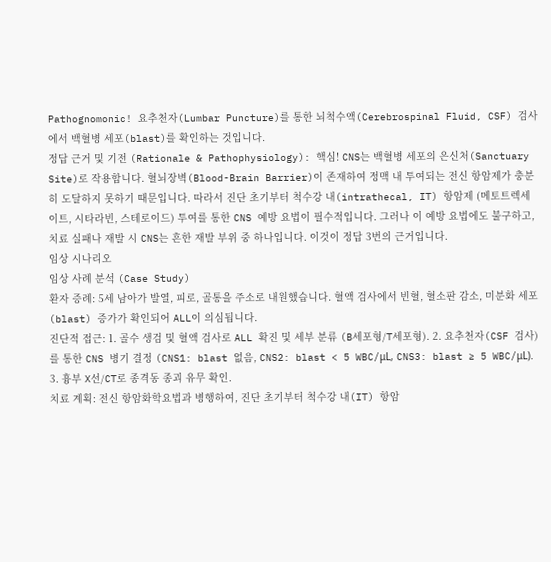Pathognomonic! 요추천자(Lumbar Puncture)를 통한 뇌척수액(Cerebrospinal Fluid, CSF) 검사에서 백혈병 세포(blast)를 확인하는 것입니다.
정답 근거 및 기전 (Rationale & Pathophysiology): 핵심! CNS는 백혈병 세포의 은신처(Sanctuary Site)로 작용합니다. 혈뇌장벽(Blood-Brain Barrier)이 존재하여 정맥 내 투여되는 전신 항암제가 충분히 도달하지 못하기 때문입니다. 따라서 진단 초기부터 척수강 내(intrathecal, IT) 항암제 (메토트렉세이트, 시타라빈, 스테로이드) 투여를 통한 CNS 예방 요법이 필수적입니다. 그러나 이 예방 요법에도 불구하고, 치료 실패나 재발 시 CNS는 흔한 재발 부위 중 하나입니다. 이것이 정답 3번의 근거입니다.
임상 시나리오
임상 사례 분석 (Case Study)
환자 증례: 5세 남아가 발열, 피로, 골통을 주소로 내원했습니다. 혈액 검사에서 빈혈, 혈소판 감소, 미분화 세포(blast) 증가가 확인되어 ALL이 의심됩니다.
진단적 접근: 1. 골수 생검 및 혈액 검사로 ALL 확진 및 세부 분류 (B세포형/T세포형). 2. 요추천자(CSF 검사)를 통한 CNS 병기 결정 (CNS1: blast 없음, CNS2: blast < 5 WBC/μL, CNS3: blast ≥ 5 WBC/μL). 3. 흉부 X선/CT로 종격동 종괴 유무 확인.
치료 계획: 전신 항암화학요법과 병행하여, 진단 초기부터 척수강 내(IT) 항암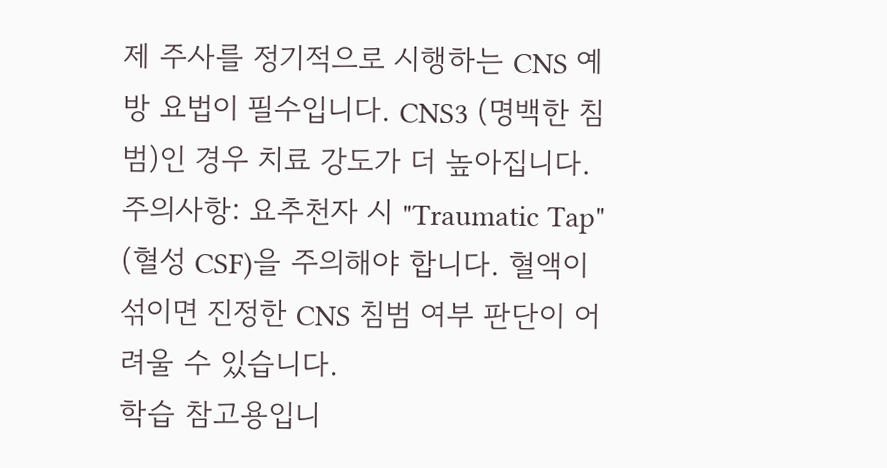제 주사를 정기적으로 시행하는 CNS 예방 요법이 필수입니다. CNS3 (명백한 침범)인 경우 치료 강도가 더 높아집니다.
주의사항: 요추천자 시 "Traumatic Tap" (혈성 CSF)을 주의해야 합니다. 혈액이 섞이면 진정한 CNS 침범 여부 판단이 어려울 수 있습니다.
학습 참고용입니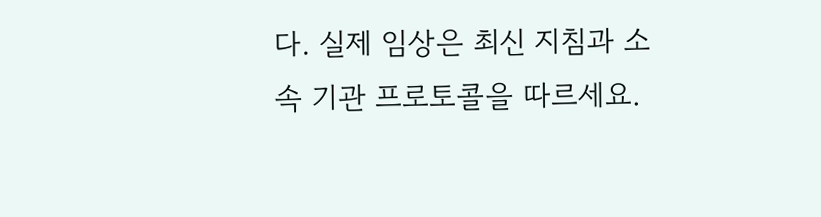다. 실제 임상은 최신 지침과 소속 기관 프로토콜을 따르세요.